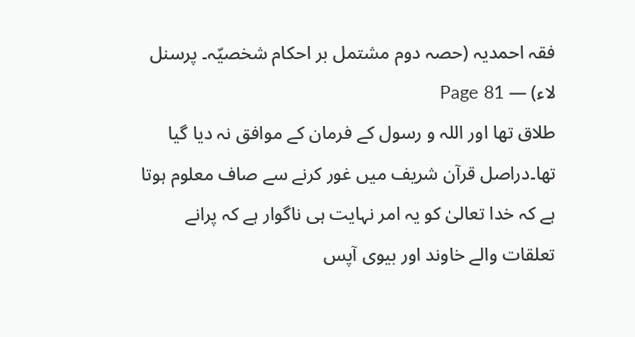فقہ احمدیہ (حصہ دوم مشتمل بر احکام شخصیّہ۔ پرسنل لاء) — Page 81
طلاق تھا اور اللہ و رسول کے فرمان کے موافق نہ دیا گیا تھا۔دراصل قرآن شریف میں غور کرنے سے صاف معلوم ہوتا ہے کہ خدا تعالیٰ کو یہ امر نہایت ہی ناگوار ہے کہ پرانے تعلقات والے خاوند اور بیوی آپس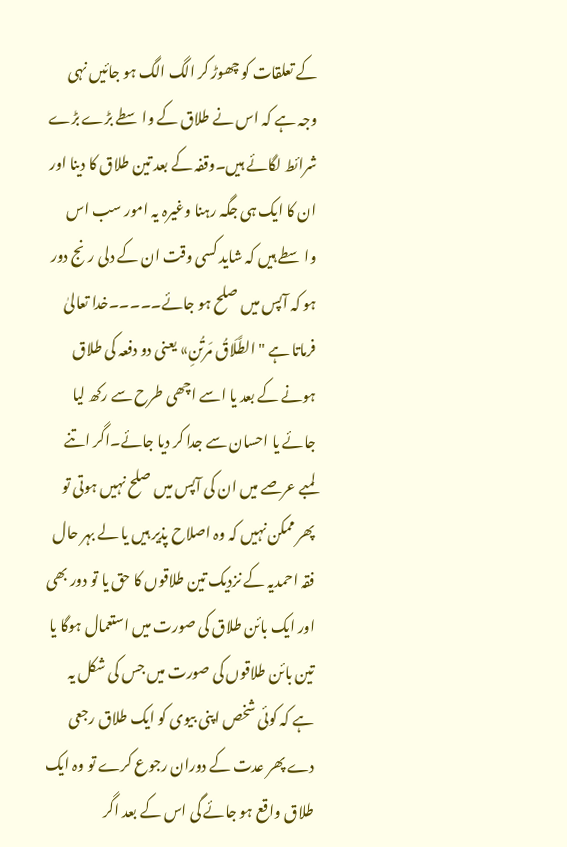کے تعلقات کو چھوڑ کر الگ الگ ہو جائیں نہی وجہ ہے کہ اس نے طلاق کے واسطے بڑے بڑے شرائط لگائے ہیں۔وقفہ کے بعد تین طلاق کا دینا اور ان کا ایک ہی جگہ رہنا وغیرہ یہ امور سب اس واسطے ہیں کہ شاید کسی وقت ان کے دلی رنج دور ہو کہ آپس میں صلح ہو جائے۔۔۔۔۔خدا تعالیٰ فرماتا ہے " الطَّلَاقُ مَرتُنِ» یعنی دو دفعہ کی طلاق ہونے کے بعد یا اسے اچھی طرح سے رکھ لیا جائے یا احسان سے جدا کر دیا جائے۔اگر اتنے لمبے عرصے میں ان کی آپس میں صلح نہیں ہوتی تو پھر ممکن نہیں کہ وہ اصلاح پذیر ہیں یا لے بہر حال فقہ احمدیہ کے نزدیک تین طلاقوں کا حق یا تو دور بھی اور ایک بائن طلاق کی صورت میں استعمال ہوگا یا تین بائن طلاقوں کی صورت میں جس کی شکل یہ ہے کہ کوئی شخص اپنی بیوی کو ایک طلاق رجعی دے پھر عدت کے دوران رجوع کرے تو وہ ایک طلاق واقع ہو جائے گی اس کے بعد اگر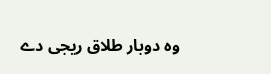وہ دوبار طلاق ریجی دے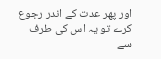اور پھر عدت کے اندر رجوع کرے تو یہ اس کی طرف سے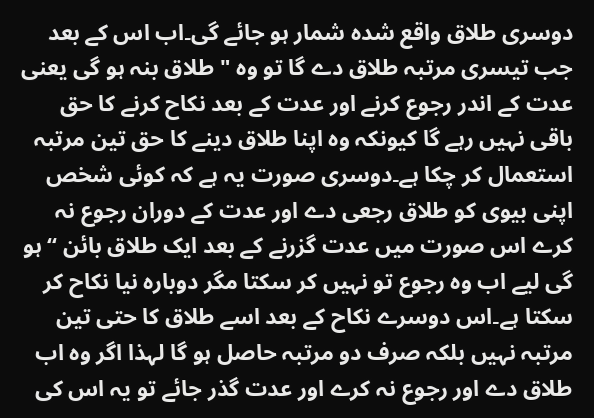دوسری طلاق واقع شدہ شمار ہو جائے گی۔اب اس کے بعد جب تیسری مرتبہ طلاق دے گا تو وہ " طلاق بنہ ہو گی یعنی عدت کے اندر رجوع کرنے اور عدت کے بعد نکاح کرنے کا حق باقی نہیں رہے گا کیونکہ وہ اپنا طلاق دینے کا حق تین مرتبہ استعمال کر چکا ہے۔دوسری صورت یہ ہے کہ کوئی شخص اپنی بیوی کو طلاق رجعی دے اور عدت کے دوران رجوع نہ کرے اس صورت میں عدت گزرنے کے بعد ایک طلاق بائن “ ہو گی لیے اب وہ رجوع تو نہیں کر سکتا مگر دوبارہ نیا نکاح کر سکتا ہے۔اس دوسرے نکاح کے بعد اسے طلاق کا حتی تین مرتبہ نہیں بلکہ صرف دو مرتبہ حاصل ہو گا لہذا اگر وہ اب طلاق دے اور رجوع نہ کرے اور عدت گذر جائے تو یہ اس کی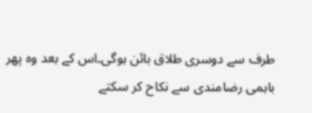طرف سے دوسری طلاق بائن ہوگی۔اس کے بعد وہ پھر باہمی رضامندی سے نکاح کر سکتے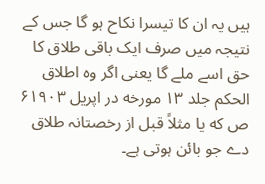ہیں یہ ان کا تیسرا نکاح ہو گا جس کے نتیجہ میں صرف ایک باقی طلاق کا حق اسے ملے گا یعنی اگر وہ اطلاق الحكم جلد ۱۳ مورخه در اپریل ۶۱۹۰۳ ص که یا مثلاً قبل از رخصتانہ طلاق دے جو بائن ہوتی ہے۔